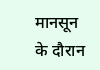मानसून के दौरान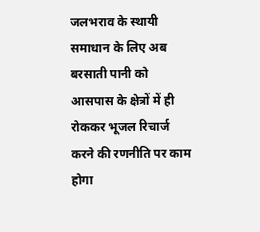जलभराव के स्थायी समाधान के लिए अब बरसाती पानी को आसपास के क्षेत्रों में ही रोककर भूजल रिचार्ज करने की रणनीति पर काम होगा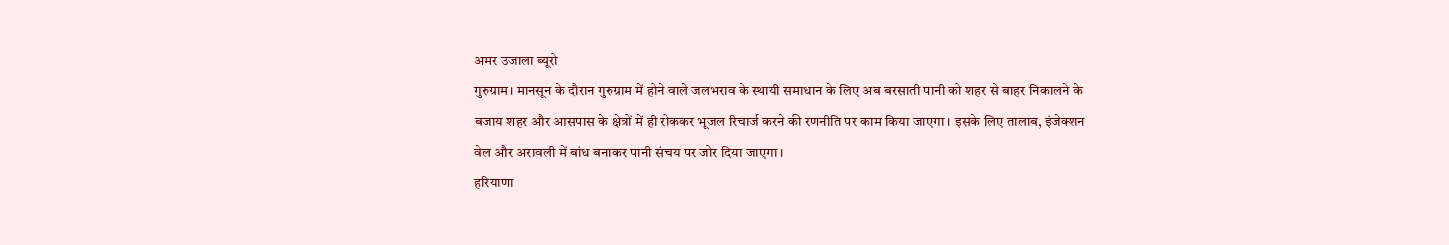अमर उजाला ब्यूरो
गुरुग्राम। मानसून के दौरान गुरुग्राम में होने वाले जलभराव के स्थायी समाधान के लिए अब बरसाती पानी को शहर से बाहर निकालने के बजाय शहर और आसपास के क्षेत्रों में ही रोककर भूजल रिचार्ज करने की रणनीति पर काम किया जाएगा। इसके लिए तालाब, इंजेक्शन वेल और अरावली में बांध बनाकर पानी संचय पर जोर दिया जाएगा।
हरियाणा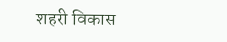शहरी विकास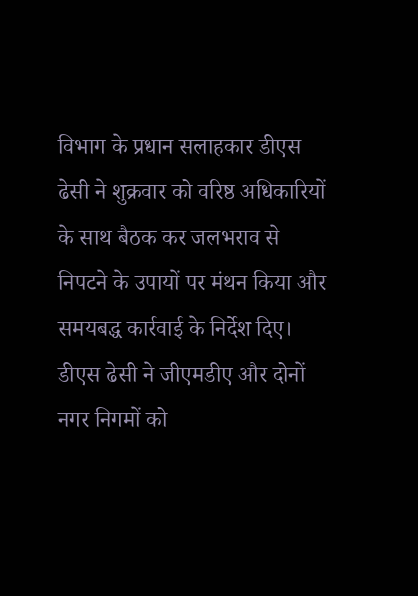विभाग के प्रधान सलाहकार डीएस ढेसी ने शुक्रवार को वरिष्ठ अधिकारियों के साथ बैठक कर जलभराव से निपटने के उपायों पर मंथन किया और समयबद्ध कार्रवाई के निर्देश दिए। डीएस ढेसी ने जीएमडीए और दोनों नगर निगमों को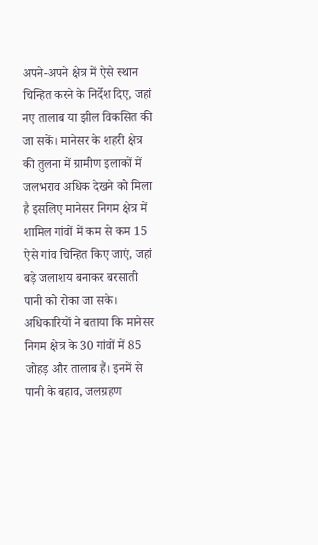अपने-अपने क्षेत्र में ऐसे स्थान चिन्हित करने के निर्देश दिए, जहां नए तालाब या झील विकसित की जा सकें। मानेसर के शहरी क्षेत्र की तुलना में ग्रामीण इलाकों में जलभराव अधिक देखने को मिला है इसलिए मानेसर निगम क्षेत्र में शामिल गांवों में कम से कम 15 ऐसे गांव चिन्हित किए जाएं, जहां बड़े जलाशय बनाकर बरसाती पानी को रोका जा सके। अधिकारियों ने बताया कि मानेसर निगम क्षेत्र के 30 गांवों में 85 जोहड़ और तालाब हैं। इनमें से पानी के बहाव, जलग्रहण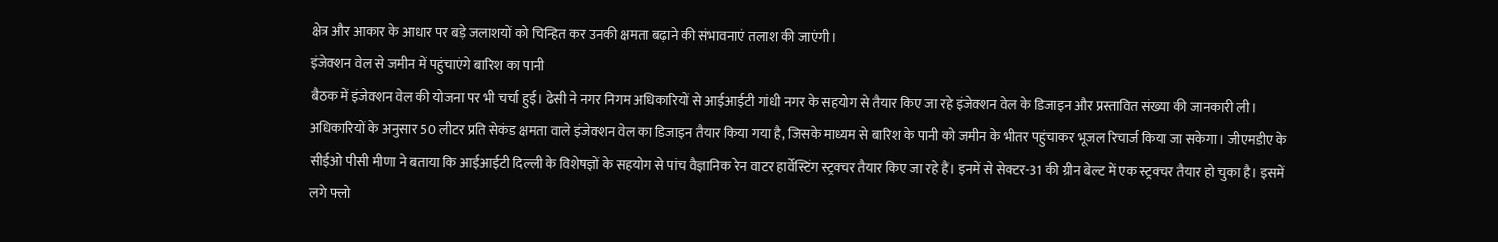क्षेत्र और आकार के आधार पर बड़े जलाशयों को चिन्हित कर उनकी क्षमता बढ़ाने की संभावनाएं तलाश की जाएंगी।
इंजेक्शन वेल से जमीन में पहुंचाएंगे बारिश का पानी
बैठक में इंजेक्शन वेल की योजना पर भी चर्चा हुई। ढेसी ने नगर निगम अधिकारियों से आईआईटी गांधी नगर के सहयोग से तैयार किए जा रहे इंजेक्शन वेल के डिजाइन और प्रस्तावित संख्या की जानकारी ली। अधिकारियों के अनुसार 50 लीटर प्रति सेकंड क्षमता वाले इंजेक्शन वेल का डिजाइन तैयार किया गया है, जिसके माध्यम से बारिश के पानी को जमीन के भीतर पहुंचाकर भूजल रिचार्ज किया जा सकेगा। जीएमडीए के सीईओ पीसी मीणा ने बताया कि आईआईटी दिल्ली के विशेषज्ञों के सहयोग से पांच वैज्ञानिक रेन वाटर हार्वेस्टिंग स्ट्रक्चर तैयार किए जा रहे हैं। इनमें से सेक्टर-31 की ग्रीन बेल्ट में एक स्ट्रक्चर तैयार हो चुका है। इसमें लगे फ्लो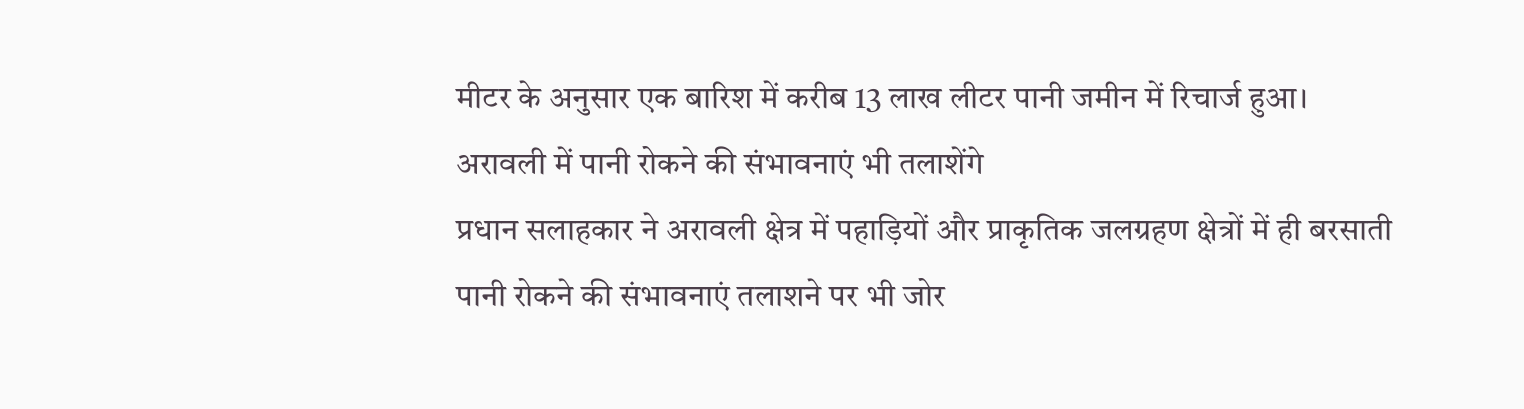मीटर के अनुसार एक बारिश में करीब 13 लाख लीटर पानी जमीन में रिचार्ज हुआ।
अरावली में पानी रोकने की संभावनाएं भी तलाशेंगे
प्रधान सलाहकार ने अरावली क्षेत्र में पहाड़ियों और प्राकृतिक जलग्रहण क्षेत्रों में ही बरसाती पानी रोकने की संभावनाएं तलाशने पर भी जोर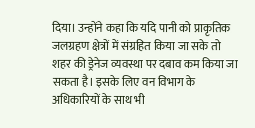दिया। उन्होंने कहा कि यदि पानी को प्राकृतिक जलग्रहण क्षेत्रों में संग्रहित किया जा सके तो शहर की ड्रेनेज व्यवस्था पर दबाव कम किया जा सकता है। इसके लिए वन विभाग के अधिकारियों के साथ भी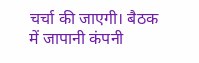चर्चा की जाएगी। बैठक में जापानी कंपनी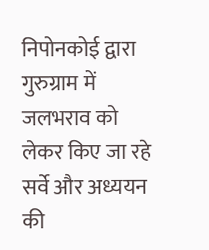निपोनकोई द्वारा गुरुग्राम में जलभराव को लेकर किए जा रहे सर्वे और अध्ययन की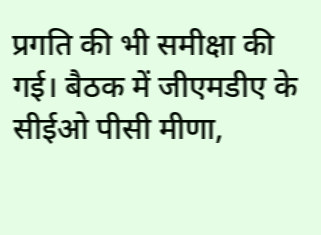प्रगति की भी समीक्षा की गई। बैठक में जीएमडीए के सीईओ पीसी मीणा,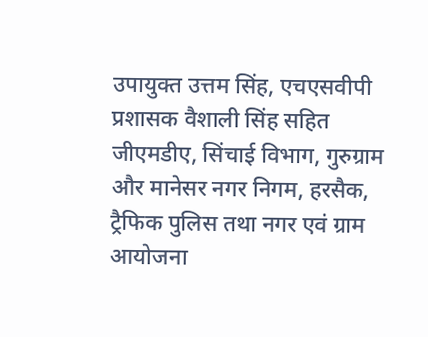उपायुक्त उत्तम सिंह, एचएसवीपी प्रशासक वैशाली सिंह सहित जीएमडीए, सिंचाई विभाग, गुरुग्राम और मानेसर नगर निगम, हरसैक, ट्रैफिक पुलिस तथा नगर एवं ग्राम आयोजना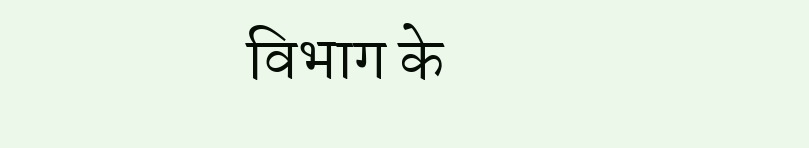विभाग के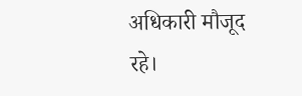अधिकारी मौजूद रहे।